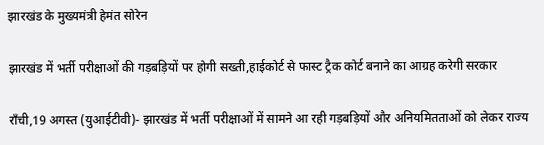झारखंड के मुख्यमंत्री हेमंत सोरेन

झारखंड में भर्ती परीक्षाओं की गड़बड़ियों पर होगी सख्ती,हाईकोर्ट से फास्ट ट्रैक कोर्ट बनाने का आग्रह करेगी सरकार

राँची,19 अगस्त (युआईटीवी)- झारखंड में भर्ती परीक्षाओं में सामने आ रही गड़बड़ियों और अनियमितताओं को लेकर राज्य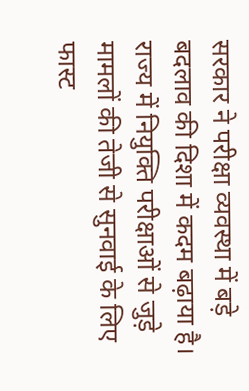सरकार ने परीक्षा व्यवस्था में बड़े बदलाव की दिशा में कदम बढ़ाया है। राज्य में नियुक्ति परीक्षाओं से जुड़े मामलों की तेजी से सुनवाई के लिए फास्ट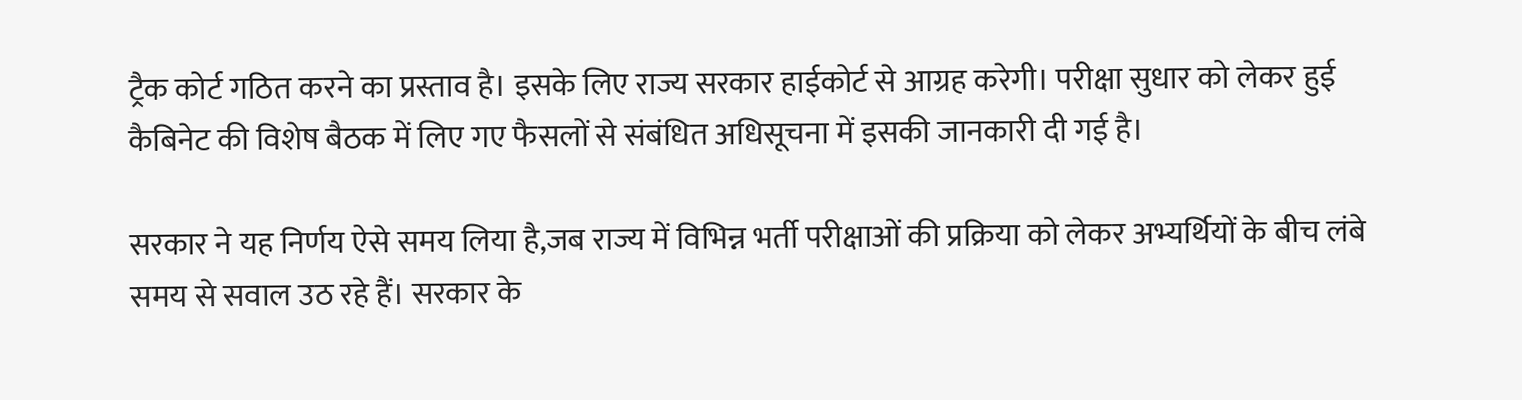ट्रैक कोर्ट गठित करने का प्रस्ताव है। इसके लिए राज्य सरकार हाईकोर्ट से आग्रह करेगी। परीक्षा सुधार को लेकर हुई कैबिनेट की विशेष बैठक में लिए गए फैसलों से संबंधित अधिसूचना में इसकी जानकारी दी गई है।

सरकार ने यह निर्णय ऐसे समय लिया है,जब राज्य में विभिन्न भर्ती परीक्षाओं की प्रक्रिया को लेकर अभ्यर्थियों के बीच लंबे समय से सवाल उठ रहे हैं। सरकार के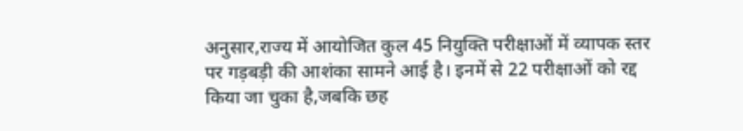अनुसार,राज्य में आयोजित कुल 45 नियुक्ति परीक्षाओं में व्यापक स्तर पर गड़बड़ी की आशंका सामने आई है। इनमें से 22 परीक्षाओं को रद्द किया जा चुका है,जबकि छह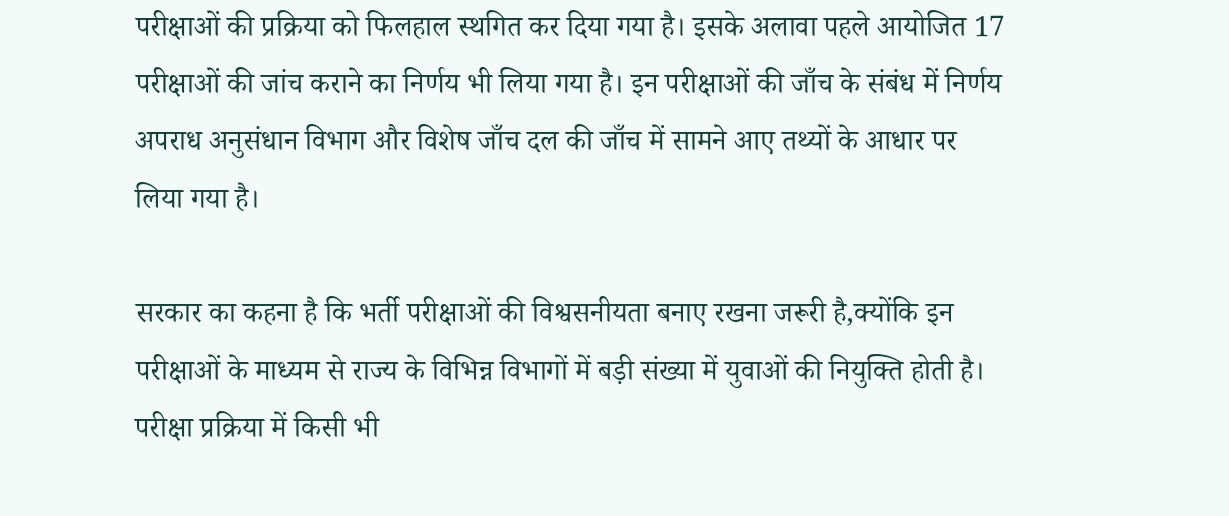परीक्षाओं की प्रक्रिया को फिलहाल स्थगित कर दिया गया है। इसके अलावा पहले आयोजित 17 परीक्षाओं की जांच कराने का निर्णय भी लिया गया है। इन परीक्षाओं की जाँच के संबंध में निर्णय अपराध अनुसंधान विभाग और विशेष जाँच दल की जाँच में सामने आए तथ्यों के आधार पर लिया गया है।

सरकार का कहना है कि भर्ती परीक्षाओं की विश्वसनीयता बनाए रखना जरूरी है,क्योंकि इन परीक्षाओं के माध्यम से राज्य के विभिन्न विभागों में बड़ी संख्या में युवाओं की नियुक्ति होती है। परीक्षा प्रक्रिया में किसी भी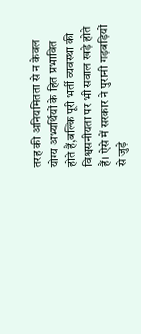तरह की अनियमितता से न केवल योग्य अभ्यर्थियों के हित प्रभावित होते हैं,बल्कि पूरी भर्ती व्यवस्था की विश्वसनीयता पर भी सवाल खड़े होते हैं। ऐसे में सरकार ने पुरानी गड़बड़ियों से जुड़े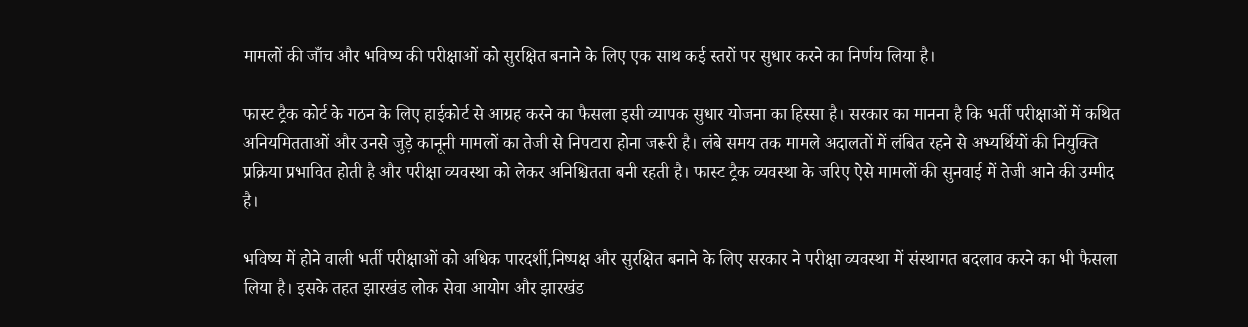मामलों की जाँच और भविष्य की परीक्षाओं को सुरक्षित बनाने के लिए एक साथ कई स्तरों पर सुधार करने का निर्णय लिया है।

फास्ट ट्रैक कोर्ट के गठन के लिए हाईकोर्ट से आग्रह करने का फैसला इसी व्यापक सुधार योजना का हिस्सा है। सरकार का मानना है कि भर्ती परीक्षाओं में कथित अनियमितताओं और उनसे जुड़े कानूनी मामलों का तेजी से निपटारा होना जरूरी है। लंबे समय तक मामले अदालतों में लंबित रहने से अभ्यर्थियों की नियुक्ति प्रक्रिया प्रभावित होती है और परीक्षा व्यवस्था को लेकर अनिश्चितता बनी रहती है। फास्ट ट्रैक व्यवस्था के जरिए ऐसे मामलों की सुनवाई में तेजी आने की उम्मीद है।

भविष्य में होने वाली भर्ती परीक्षाओं को अधिक पारदर्शी,निष्पक्ष और सुरक्षित बनाने के लिए सरकार ने परीक्षा व्यवस्था में संस्थागत बदलाव करने का भी फैसला लिया है। इसके तहत झारखंड लोक सेवा आयोग और झारखंड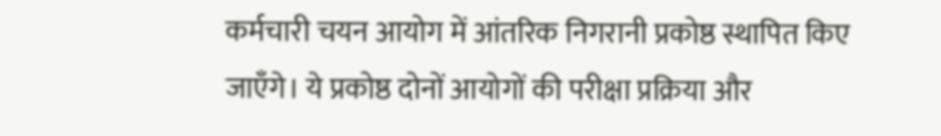कर्मचारी चयन आयोग में आंतरिक निगरानी प्रकोष्ठ स्थापित किए जाएँगे। ये प्रकोष्ठ दोनों आयोगों की परीक्षा प्रक्रिया और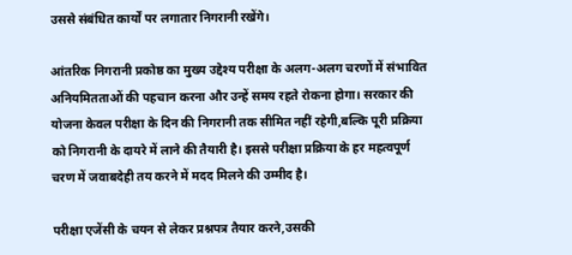उससे संबंधित कार्यों पर लगातार निगरानी रखेंगे।

आंतरिक निगरानी प्रकोष्ठ का मुख्य उद्देश्य परीक्षा के अलग-अलग चरणों में संभावित अनियमितताओं की पहचान करना और उन्हें समय रहते रोकना होगा। सरकार की योजना केवल परीक्षा के दिन की निगरानी तक सीमित नहीं रहेगी,बल्कि पूरी प्रक्रिया को निगरानी के दायरे में लाने की तैयारी है। इससे परीक्षा प्रक्रिया के हर महत्वपूर्ण चरण में जवाबदेही तय करने में मदद मिलने की उम्मीद है।

परीक्षा एजेंसी के चयन से लेकर प्रश्नपत्र तैयार करने,उसकी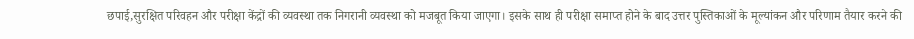छपाई,सुरक्षित परिवहन और परीक्षा केंद्रों की व्यवस्था तक निगरानी व्यवस्था को मजबूत किया जाएगा। इसके साथ ही परीक्षा समाप्त होने के बाद उत्तर पुस्तिकाओं के मूल्यांकन और परिणाम तैयार करने की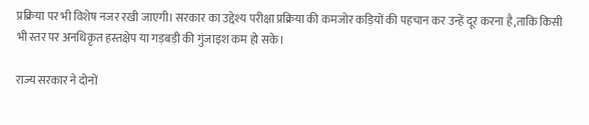प्रक्रिया पर भी विशेष नजर रखी जाएगी। सरकार का उद्देश्य परीक्षा प्रक्रिया की कमजोर कड़ियों की पहचान कर उन्हें दूर करना है,ताकि किसी भी स्तर पर अनधिकृत हस्तक्षेप या गड़बड़ी की गुंजाइश कम हो सके।

राज्य सरकार ने दोनों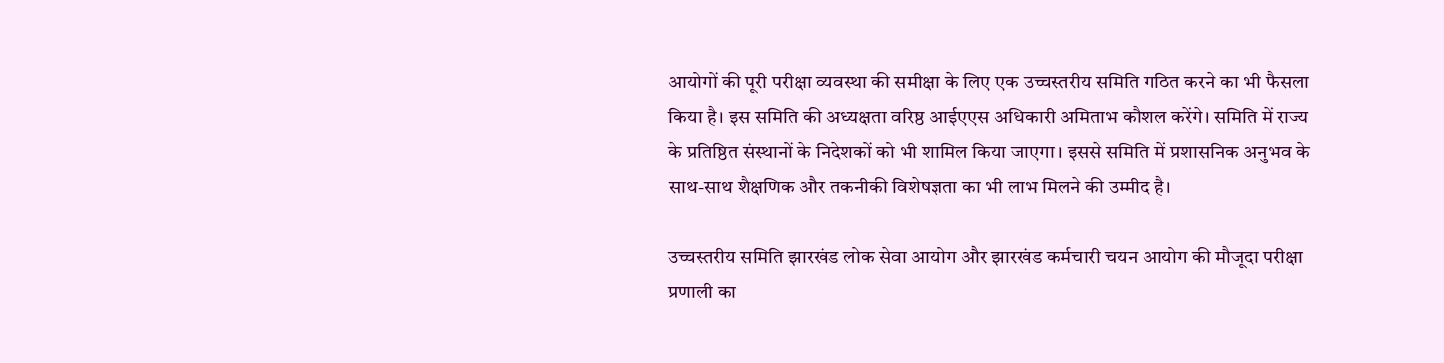आयोगों की पूरी परीक्षा व्यवस्था की समीक्षा के लिए एक उच्चस्तरीय समिति गठित करने का भी फैसला किया है। इस समिति की अध्यक्षता वरिष्ठ आईएएस अधिकारी अमिताभ कौशल करेंगे। समिति में राज्य के प्रतिष्ठित संस्थानों के निदेशकों को भी शामिल किया जाएगा। इससे समिति में प्रशासनिक अनुभव के साथ-साथ शैक्षणिक और तकनीकी विशेषज्ञता का भी लाभ मिलने की उम्मीद है।

उच्चस्तरीय समिति झारखंड लोक सेवा आयोग और झारखंड कर्मचारी चयन आयोग की मौजूदा परीक्षा प्रणाली का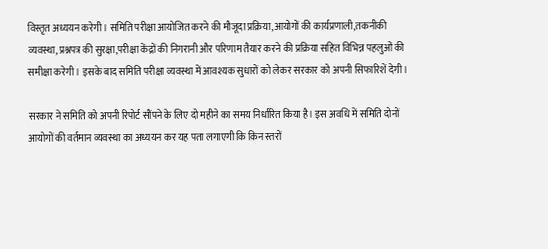विस्तृत अध्ययन करेगी। समिति परीक्षा आयोजित करने की मौजूदा प्रक्रिया,आयोगों की कार्यप्रणाली,तकनीकी व्यवस्था,प्रश्नपत्र की सुरक्षा,परीक्षा केंद्रों की निगरानी और परिणाम तैयार करने की प्रक्रिया सहित विभिन्न पहलुओं की समीक्षा करेगी। इसके बाद समिति परीक्षा व्यवस्था में आवश्यक सुधारों को लेकर सरकार को अपनी सिफारिशें देगी।

सरकार ने समिति को अपनी रिपोर्ट सौंपने के लिए दो महीने का समय निर्धारित किया है। इस अवधि में समिति दोनों आयोगों की वर्तमान व्यवस्था का अध्ययन कर यह पता लगाएगी कि किन स्तरों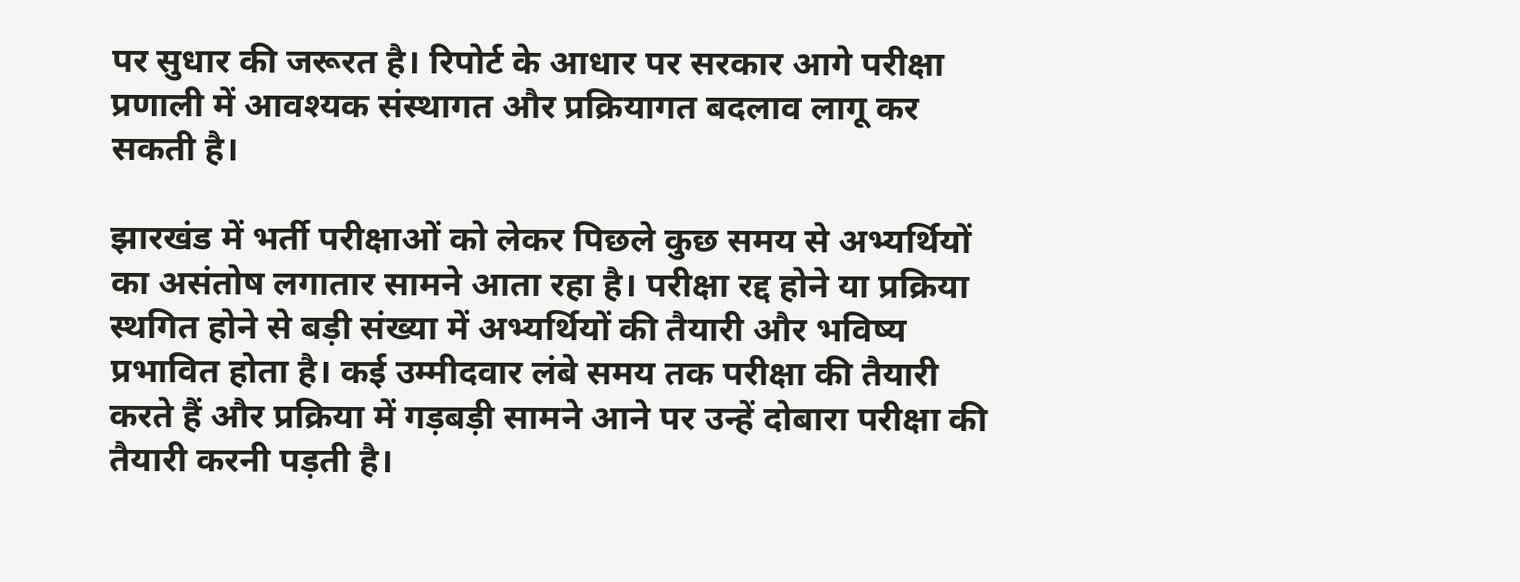पर सुधार की जरूरत है। रिपोर्ट के आधार पर सरकार आगे परीक्षा प्रणाली में आवश्यक संस्थागत और प्रक्रियागत बदलाव लागू कर सकती है।

झारखंड में भर्ती परीक्षाओं को लेकर पिछले कुछ समय से अभ्यर्थियों का असंतोष लगातार सामने आता रहा है। परीक्षा रद्द होने या प्रक्रिया स्थगित होने से बड़ी संख्या में अभ्यर्थियों की तैयारी और भविष्य प्रभावित होता है। कई उम्मीदवार लंबे समय तक परीक्षा की तैयारी करते हैं और प्रक्रिया में गड़बड़ी सामने आने पर उन्हें दोबारा परीक्षा की तैयारी करनी पड़ती है।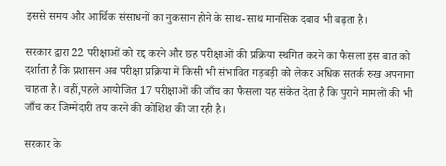इससे समय और आर्थिक संसाधनों का नुकसान होने के साथ-साथ मानसिक दबाव भी बढ़ता है।

सरकार द्वारा 22 परीक्षाओं को रद्द करने और छह परीक्षाओं की प्रक्रिया स्थगित करने का फैसला इस बात को दर्शाता है कि प्रशासन अब परीक्षा प्रक्रिया में किसी भी संभावित गड़बड़ी को लेकर अधिक सतर्क रुख अपनाना चाहता है। वहीं,पहले आयोजित 17 परीक्षाओं की जाँच का फैसला यह संकेत देता है कि पुराने मामलों की भी जाँच कर जिम्मेदारी तय करने की कोशिश की जा रही है।

सरकार के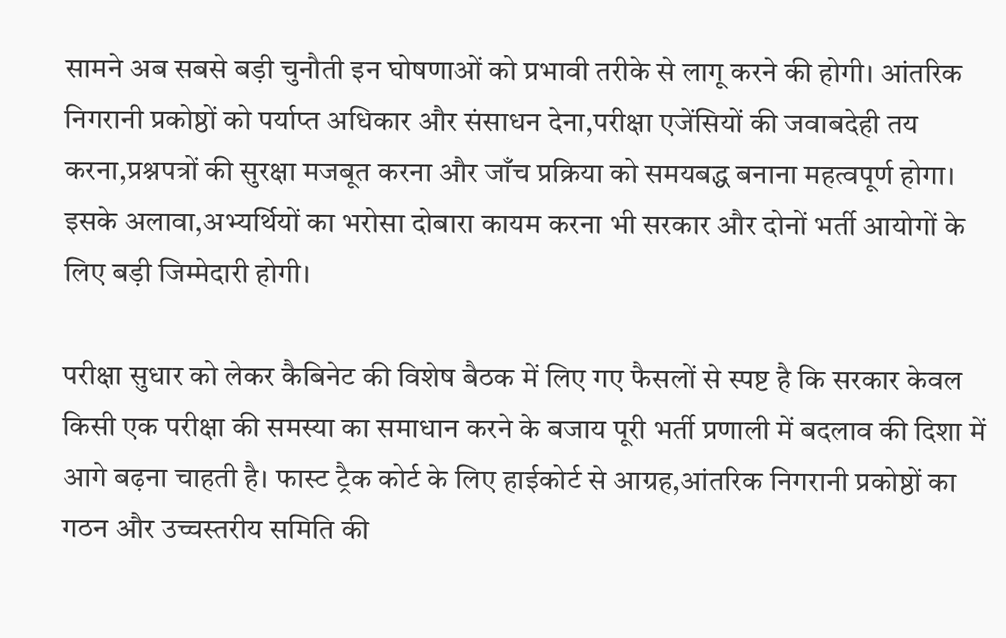सामने अब सबसे बड़ी चुनौती इन घोषणाओं को प्रभावी तरीके से लागू करने की होगी। आंतरिक निगरानी प्रकोष्ठों को पर्याप्त अधिकार और संसाधन देना,परीक्षा एजेंसियों की जवाबदेही तय करना,प्रश्नपत्रों की सुरक्षा मजबूत करना और जाँच प्रक्रिया को समयबद्ध बनाना महत्वपूर्ण होगा। इसके अलावा,अभ्यर्थियों का भरोसा दोबारा कायम करना भी सरकार और दोनों भर्ती आयोगों के लिए बड़ी जिम्मेदारी होगी।

परीक्षा सुधार को लेकर कैबिनेट की विशेष बैठक में लिए गए फैसलों से स्पष्ट है कि सरकार केवल किसी एक परीक्षा की समस्या का समाधान करने के बजाय पूरी भर्ती प्रणाली में बदलाव की दिशा में आगे बढ़ना चाहती है। फास्ट ट्रैक कोर्ट के लिए हाईकोर्ट से आग्रह,आंतरिक निगरानी प्रकोष्ठों का गठन और उच्चस्तरीय समिति की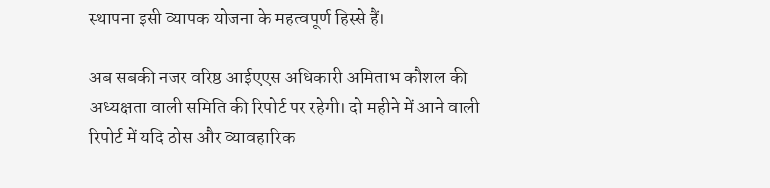स्थापना इसी व्यापक योजना के महत्वपूर्ण हिस्से हैं।

अब सबकी नजर वरिष्ठ आईएएस अधिकारी अमिताभ कौशल की अध्यक्षता वाली समिति की रिपोर्ट पर रहेगी। दो महीने में आने वाली रिपोर्ट में यदि ठोस और व्यावहारिक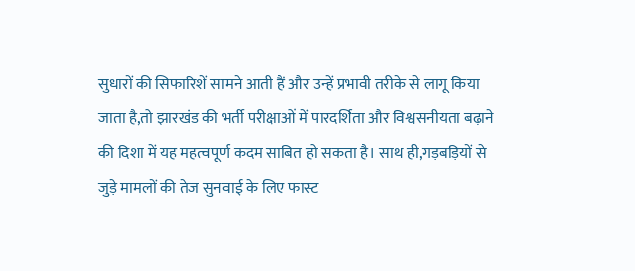सुधारों की सिफारिशें सामने आती हैं और उन्हें प्रभावी तरीके से लागू किया जाता है,तो झारखंड की भर्ती परीक्षाओं में पारदर्शिता और विश्वसनीयता बढ़ाने की दिशा में यह महत्वपूर्ण कदम साबित हो सकता है। साथ ही,गड़बड़ियों से जुड़े मामलों की तेज सुनवाई के लिए फास्ट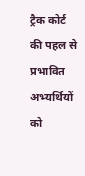ट्रैक कोर्ट की पहल से प्रभावित अभ्यर्थियों को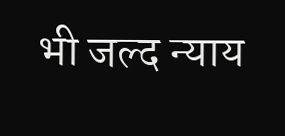भी जल्द न्याय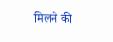मिलने की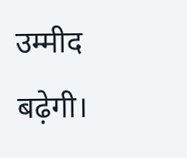उम्मीद बढ़ेगी।